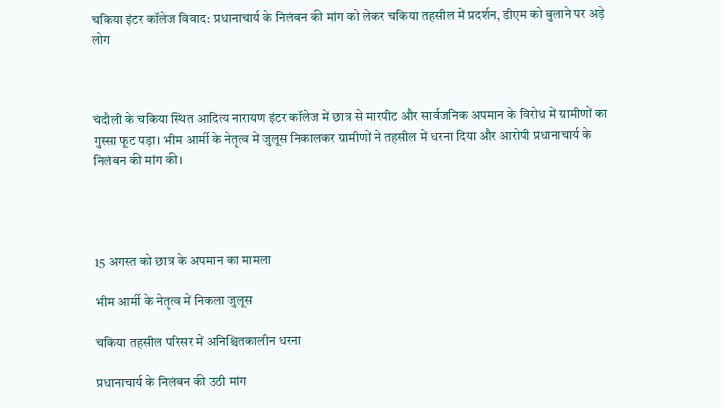चकिया इंटर कॉलेज विवाद: प्रधानाचार्य के निलंबन की मांग को लेकर चकिया तहसील में प्रदर्शन, डीएम को बुलाने पर अड़े लोग



चंदौली के चकिया स्थित आदित्य नारायण इंटर कॉलेज में छात्र से मारपीट और सार्वजनिक अपमान के विरोध में ग्रामीणों का गुस्सा फूट पड़ा। भीम आर्मी के नेतृत्व में जुलूस निकालकर ग्रामीणों ने तहसील में धरना दिया और आरोपी प्रधानाचार्य के निलंबन की मांग की।




15 अगस्त को छात्र के अपमान का मामला

भीम आर्मी के नेतृत्व में निकला जुलूस

चकिया तहसील परिसर में अनिश्चितकालीन धरना

प्रधानाचार्य के निलंबन की उठी मांग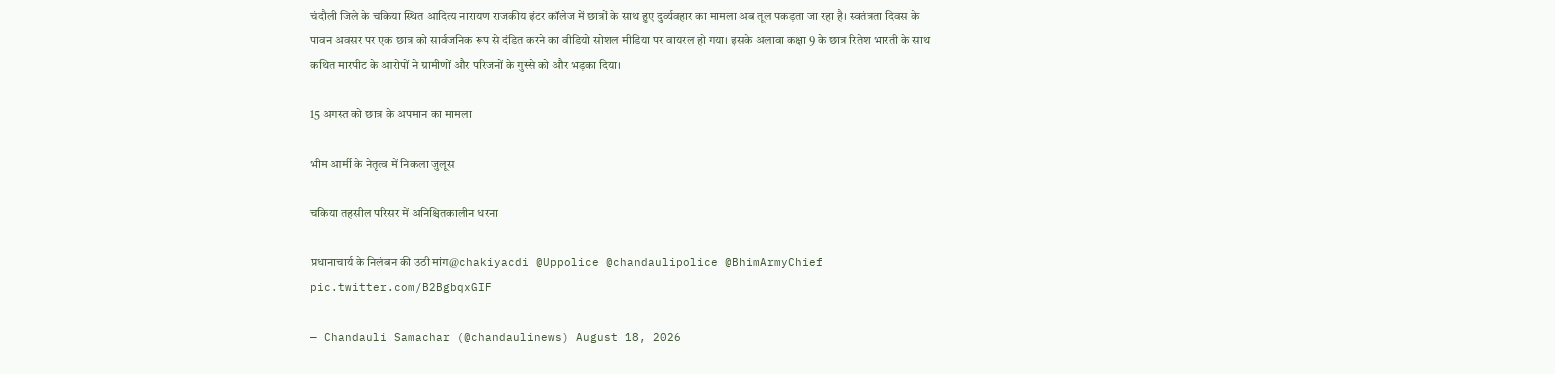चंदौली जिले के चकिया स्थित आदित्य नारायण राजकीय इंटर कॉलेज में छात्रों के साथ हुए दुर्व्यवहार का मामला अब तूल पकड़ता जा रहा है। स्वतंत्रता दिवस के पावन अवसर पर एक छात्र को सार्वजनिक रूप से दंडित करने का वीडियो सोशल मीडिया पर वायरल हो गया। इसके अलावा कक्षा 9 के छात्र रितेश भारती के साथ कथित मारपीट के आरोपों ने ग्रामीणों और परिजनों के गुस्से को और भड़का दिया।

15 अगस्त को छात्र के अपमान का मामला

भीम आर्मी के नेतृत्व में निकला जुलूस

चकिया तहसील परिसर में अनिश्चितकालीन धरना

प्रधानाचार्य के निलंबन की उठी मांग@chakiyacdi @Uppolice @chandaulipolice @BhimArmyChief pic.twitter.com/B2BgbqxGIF

— Chandauli Samachar (@chandaulinews) August 18, 2026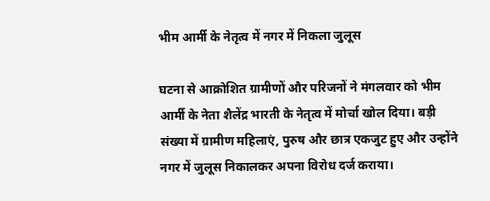भीम आर्मी के नेतृत्व में नगर में निकला जुलूस

घटना से आक्रोशित ग्रामीणों और परिजनों ने मंगलवार को भीम आर्मी के नेता शैलेंद्र भारती के नेतृत्व में मोर्चा खोल दिया। बड़ी संख्या में ग्रामीण महिलाएं, पुरुष और छात्र एकजुट हुए और उन्होंने नगर में जुलूस निकालकर अपना विरोध दर्ज कराया।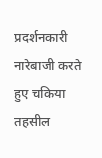प्रदर्शनकारी नारेबाजी करते हुए चकिया तहसील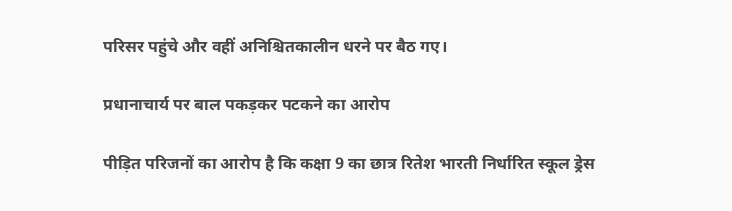परिसर पहुंचे और वहीं अनिश्चितकालीन धरने पर बैठ गए।

प्रधानाचार्य पर बाल पकड़कर पटकने का आरोप

पीड़ित परिजनों का आरोप है कि कक्षा 9 का छात्र रितेश भारती निर्धारित स्कूल ड्रेस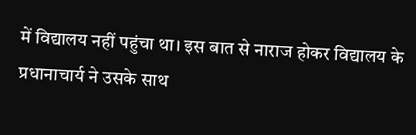में विद्यालय नहीं पहुंचा था। इस बात से नाराज होकर विद्यालय के प्रधानाचार्य ने उसके साथ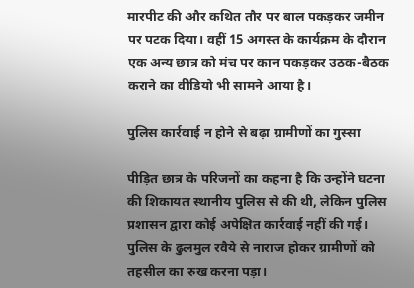मारपीट की और कथित तौर पर बाल पकड़कर जमीन पर पटक दिया। वहीं 15 अगस्त के कार्यक्रम के दौरान एक अन्य छात्र को मंच पर कान पकड़कर उठक-बैठक कराने का वीडियो भी सामने आया है।

पुलिस कार्रवाई न होने से बढ़ा ग्रामीणों का गुस्सा

पीड़ित छात्र के परिजनों का कहना है कि उन्होंने घटना की शिकायत स्थानीय पुलिस से की थी, लेकिन पुलिस प्रशासन द्वारा कोई अपेक्षित कार्रवाई नहीं की गई। पुलिस के ढुलमुल रवैये से नाराज होकर ग्रामीणों को तहसील का रुख करना पड़ा।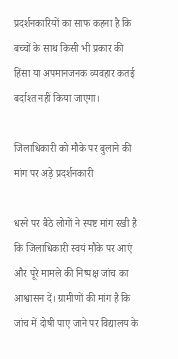प्रदर्शनकारियों का साफ कहना है कि बच्चों के साथ किसी भी प्रकार की हिंसा या अपमानजनक व्यवहार कतई बर्दाश्त नहीं किया जाएगा।

जिलाधिकारी को मौके पर बुलाने की मांग पर अड़े प्रदर्शनकारी

धरने पर बैठे लोगों ने स्पष्ट मांग रखी है कि जिलाधिकारी स्वयं मौके पर आएं और पूरे मामले की निष्पक्ष जांच का आश्वासन दें। ग्रामीणों की मांग है कि जांच में दोषी पाए जाने पर विद्यालय के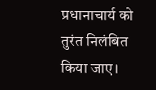प्रधानाचार्य को तुरंत निलंबित किया जाए।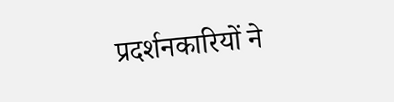प्रदर्शनकारियों ने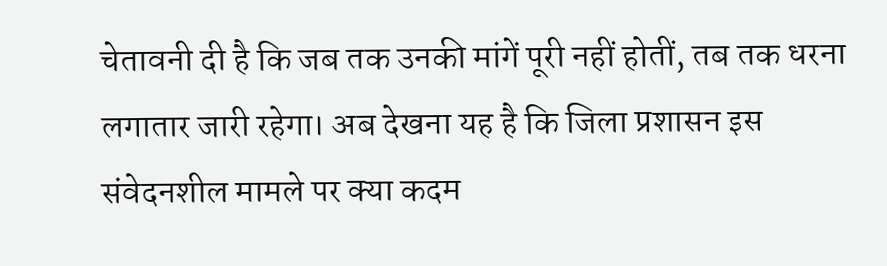चेतावनी दी है कि जब तक उनकी मांगें पूरी नहीं होतीं, तब तक धरना लगातार जारी रहेगा। अब देखना यह है कि जिला प्रशासन इस संवेदनशील मामले पर क्या कदम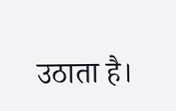उठाता है।